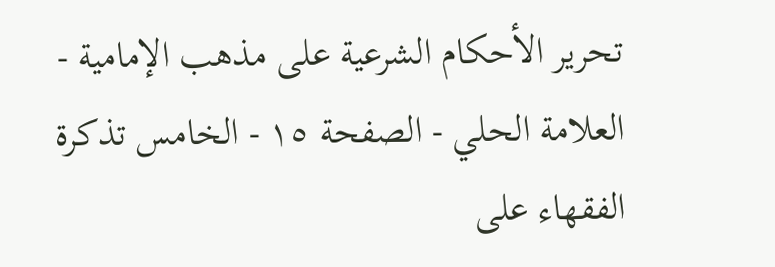تحرير الأحكام الشرعية على مذهب الإمامية - العلامة الحلي - الصفحة ١٥ - الخامس تذكرة الفقهاء على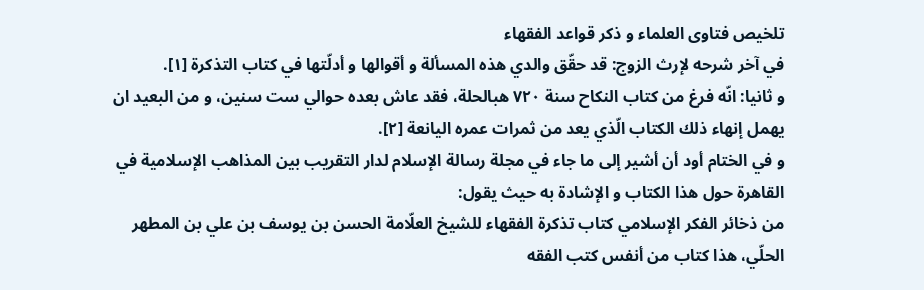تلخيص فتاوى العلماء و ذكر قواعد الفقهاء
في آخر شرحه لإرث الزوج: قد حقّق والدي هذه المسألة و أقوالها و أدلّتها في كتاب التذكرة [١].
و ثانيا: انّه فرغ من كتاب النكاح سنة ٧٢٠ هبالحلة، فقد عاش بعده حوالي ست سنين، و من البعيد ان يهمل إنهاء ذلك الكتاب الّذي يعد من ثمرات عمره اليانعة [٢].
و في الختام أود أن أشير إلى ما جاء في مجلة رسالة الإسلام لدار التقريب بين المذاهب الإسلامية في القاهرة حول هذا الكتاب و الإشادة به حيث يقول:
من ذخائر الفكر الإسلامي كتاب تذكرة الفقهاء للشيخ العلّامة الحسن بن يوسف بن علي بن المطهر الحلّي، هذا كتاب من أنفس كتب الفقه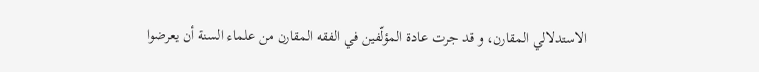الاستدلالي المقارن، و قد جرت عادة المؤلّفين في الفقه المقارن من علماء السنة أن يعرضوا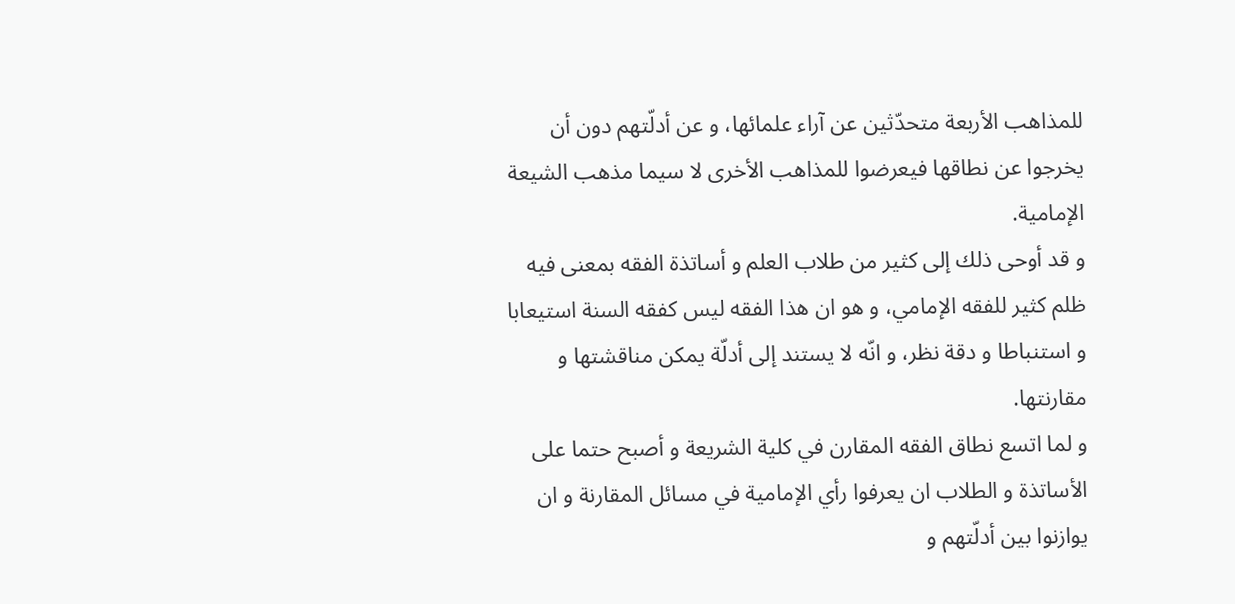للمذاهب الأربعة متحدّثين عن آراء علمائها، و عن أدلّتهم دون أن يخرجوا عن نطاقها فيعرضوا للمذاهب الأخرى لا سيما مذهب الشيعة الإمامية.
و قد أوحى ذلك إلى كثير من طلاب العلم و أساتذة الفقه بمعنى فيه ظلم كثير للفقه الإمامي، و هو ان هذا الفقه ليس كفقه السنة استيعابا و استنباطا و دقة نظر، و انّه لا يستند إلى أدلّة يمكن مناقشتها و مقارنتها.
و لما اتسع نطاق الفقه المقارن في كلية الشريعة و أصبح حتما على الأساتذة و الطلاب ان يعرفوا رأي الإمامية في مسائل المقارنة و ان يوازنوا بين أدلّتهم و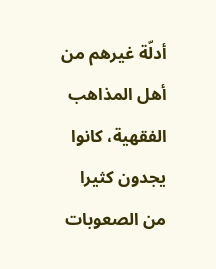أدلّة غيرهم من أهل المذاهب الفقهية، كانوا يجدون كثيرا من الصعوبات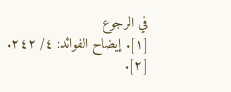في الرجوع
[١]. إيضاح الفوائد: ٤/ ٢٤٢.
[٢].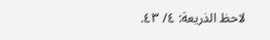لاحظ الذريعة: ٤/ ٤٣.